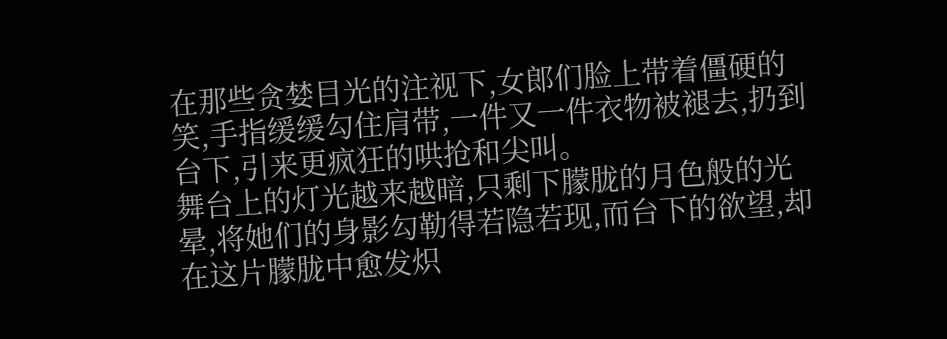在那些贪婪目光的注视下,女郎们脸上带着僵硬的笑,手指缓缓勾住肩带,一件又一件衣物被褪去,扔到台下,引来更疯狂的哄抢和尖叫。
舞台上的灯光越来越暗,只剩下朦胧的月色般的光晕,将她们的身影勾勒得若隐若现,而台下的欲望,却在这片朦胧中愈发炽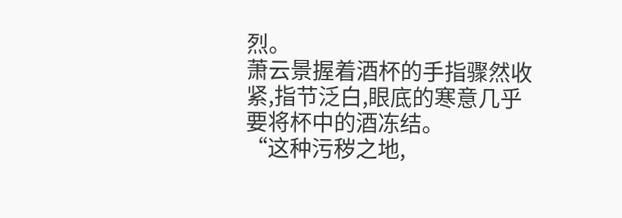烈。
萧云景握着酒杯的手指骤然收紧,指节泛白,眼底的寒意几乎要将杯中的酒冻结。
“这种污秽之地,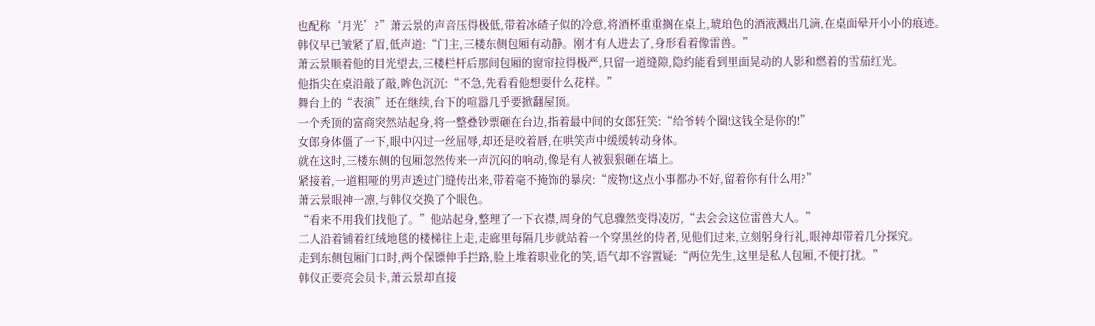也配称‘月光’?”萧云景的声音压得极低,带着冰碴子似的冷意,将酒杯重重搁在桌上,琥珀色的酒液溅出几滴,在桌面晕开小小的痕迹。
韩仪早已皱紧了眉,低声道:“门主,三楼东侧包厢有动静。刚才有人进去了,身形看着像雷兽。”
萧云景顺着他的目光望去,三楼栏杆后那间包厢的窗帘拉得极严,只留一道缝隙,隐约能看到里面晃动的人影和燃着的雪茄红光。
他指尖在桌沿敲了敲,眸色沉沉:“不急,先看看他想耍什么花样。”
舞台上的“表演”还在继续,台下的喧嚣几乎要掀翻屋顶。
一个秃顶的富商突然站起身,将一整叠钞票砸在台边,指着最中间的女郎狂笑:“给爷转个圈!这钱全是你的!”
女郎身体僵了一下,眼中闪过一丝屈辱,却还是咬着唇,在哄笑声中缓缓转动身体。
就在这时,三楼东侧的包厢忽然传来一声沉闷的响动,像是有人被狠狠砸在墙上。
紧接着,一道粗哑的男声透过门缝传出来,带着毫不掩饰的暴戾:“废物!这点小事都办不好,留着你有什么用?”
萧云景眼神一凛,与韩仪交换了个眼色。
“看来不用我们找他了。”他站起身,整理了一下衣襟,周身的气息骤然变得凌厉,“去会会这位雷兽大人。”
二人沿着铺着红绒地毯的楼梯往上走,走廊里每隔几步就站着一个穿黑丝的侍者,见他们过来,立刻躬身行礼,眼神却带着几分探究。
走到东侧包厢门口时,两个保镖伸手拦路,脸上堆着职业化的笑,语气却不容置疑:“两位先生,这里是私人包厢,不便打扰。”
韩仪正要亮会员卡,萧云景却直接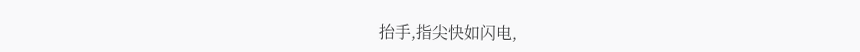抬手,指尖快如闪电,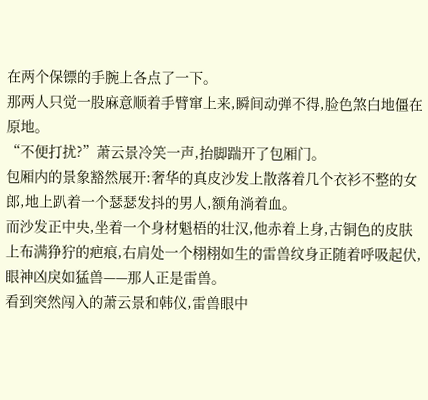在两个保镖的手腕上各点了一下。
那两人只觉一股麻意顺着手臂窜上来,瞬间动弹不得,脸色煞白地僵在原地。
“不便打扰?”萧云景冷笑一声,抬脚踹开了包厢门。
包厢内的景象豁然展开:奢华的真皮沙发上散落着几个衣衫不整的女郎,地上趴着一个瑟瑟发抖的男人,额角淌着血。
而沙发正中央,坐着一个身材魁梧的壮汉,他赤着上身,古铜色的皮肤上布满狰狞的疤痕,右肩处一个栩栩如生的雷兽纹身正随着呼吸起伏,眼神凶戾如猛兽——那人正是雷兽。
看到突然闯入的萧云景和韩仪,雷兽眼中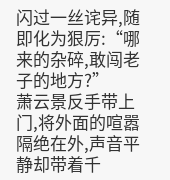闪过一丝诧异,随即化为狠厉:“哪来的杂碎,敢闯老子的地方?”
萧云景反手带上门,将外面的喧嚣隔绝在外,声音平静却带着千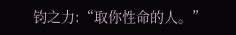钧之力:“取你性命的人。”